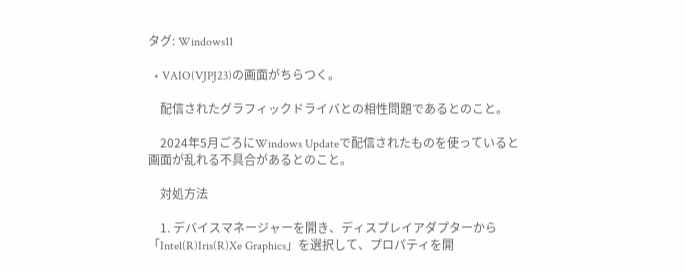タグ: Windows11

  • VAIO(VJPJ23)の画面がちらつく。

    配信されたグラフィックドライバとの相性問題であるとのこと。

    2024年5月ごろにWindows Updateで配信されたものを使っていると画面が乱れる不具合があるとのこと。

    対処方法

    1. デバイスマネージャーを開き、ディスプレイアダプターから「Intel(R)Iris(R)Xe Graphics」を選択して、プロパティを開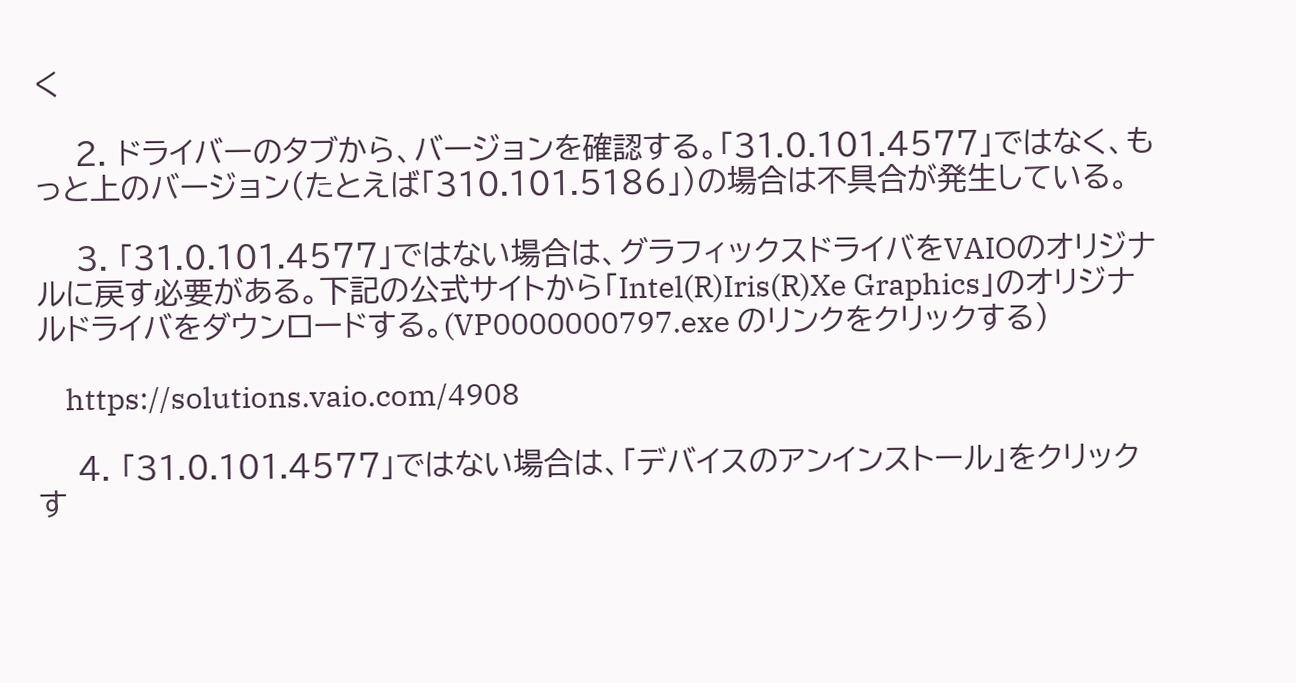く

    2. ドライバーのタブから、バージョンを確認する。「31.0.101.4577」ではなく、もっと上のバージョン(たとえば「310.101.5186」)の場合は不具合が発生している。

    3. 「31.0.101.4577」ではない場合は、グラフィックスドライバをVAIOのオリジナルに戻す必要がある。下記の公式サイトから「Intel(R)Iris(R)Xe Graphics」のオリジナルドライバをダウンロードする。(VP0000000797.exe のリンクをクリックする)

    https://solutions.vaio.com/4908

    4. 「31.0.101.4577」ではない場合は、「デバイスのアンインストール」をクリックす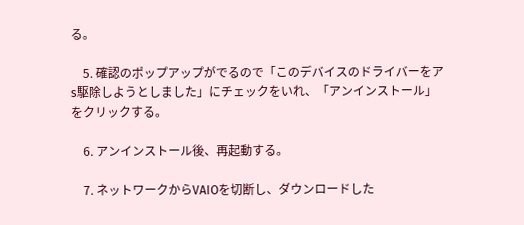る。

    5. 確認のポップアップがでるので「このデバイスのドライバーをアs駆除しようとしました」にチェックをいれ、「アンインストール」をクリックする。

    6. アンインストール後、再起動する。

    7. ネットワークからVAIOを切断し、ダウンロードした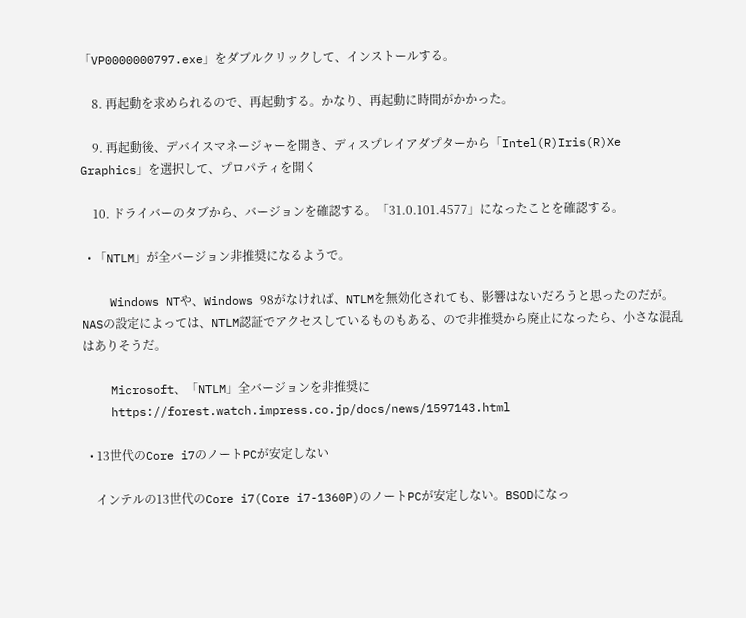「VP0000000797.exe」をダブルクリックして、インストールする。

    8. 再起動を求められるので、再起動する。かなり、再起動に時間がかかった。

    9. 再起動後、デバイスマネージャーを開き、ディスプレイアダプターから「Intel(R)Iris(R)Xe Graphics」を選択して、プロパティを開く

    10. ドライバーのタブから、バージョンを確認する。「31.0.101.4577」になったことを確認する。

  • 「NTLM」が全バージョン非推奨になるようで。

    Windows NTや、Windows 98がなければ、NTLMを無効化されても、影響はないだろうと思ったのだが。NASの設定によっては、NTLM認証でアクセスしているものもある、ので非推奨から廃止になったら、小さな混乱はありそうだ。

    Microsoft、「NTLM」全バージョンを非推奨に
    https://forest.watch.impress.co.jp/docs/news/1597143.html

  • 13世代のCore i7のノートPCが安定しない

    インテルの13世代のCore i7(Core i7-1360P)のノートPCが安定しない。BSODになっ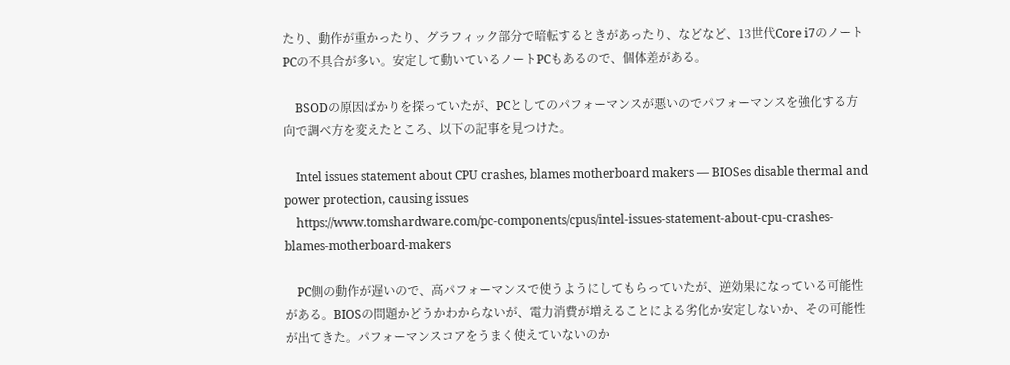たり、動作が重かったり、グラフィック部分で暗転するときがあったり、などなど、13世代Core i7のノートPCの不具合が多い。安定して動いているノートPCもあるので、個体差がある。

    BSODの原因ばかりを探っていたが、PCとしてのパフォーマンスが悪いのでパフォーマンスを強化する方向で調べ方を変えたところ、以下の記事を見つけた。

    Intel issues statement about CPU crashes, blames motherboard makers — BIOSes disable thermal and power protection, causing issues
    https://www.tomshardware.com/pc-components/cpus/intel-issues-statement-about-cpu-crashes-blames-motherboard-makers

    PC側の動作が遅いので、高パフォーマンスで使うようにしてもらっていたが、逆効果になっている可能性がある。BIOSの問題かどうかわからないが、電力消費が増えることによる劣化か安定しないか、その可能性が出てきた。パフォーマンスコアをうまく使えていないのか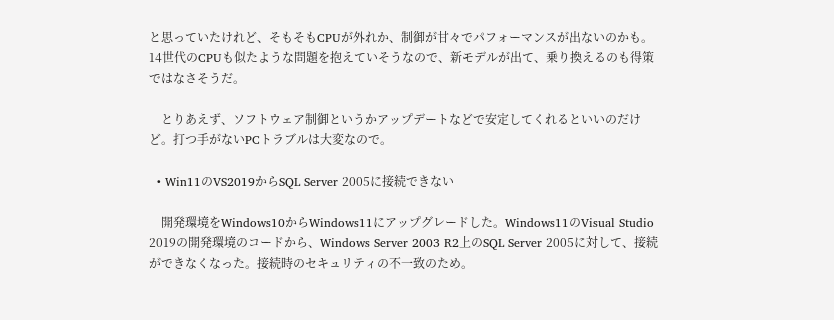と思っていたけれど、そもそもCPUが外れか、制御が甘々でパフォーマンスが出ないのかも。14世代のCPUも似たような問題を抱えていそうなので、新モデルが出て、乗り換えるのも得策ではなさそうだ。

    とりあえず、ソフトウェア制御というかアップデートなどで安定してくれるといいのだけど。打つ手がないPCトラブルは大変なので。

  • Win11のVS2019からSQL Server 2005に接続できない

    開発環境をWindows10からWindows11にアップグレードした。Windows11のVisual Studio 2019の開発環境のコードから、Windows Server 2003 R2上のSQL Server 2005に対して、接続ができなくなった。接続時のセキュリティの不一致のため。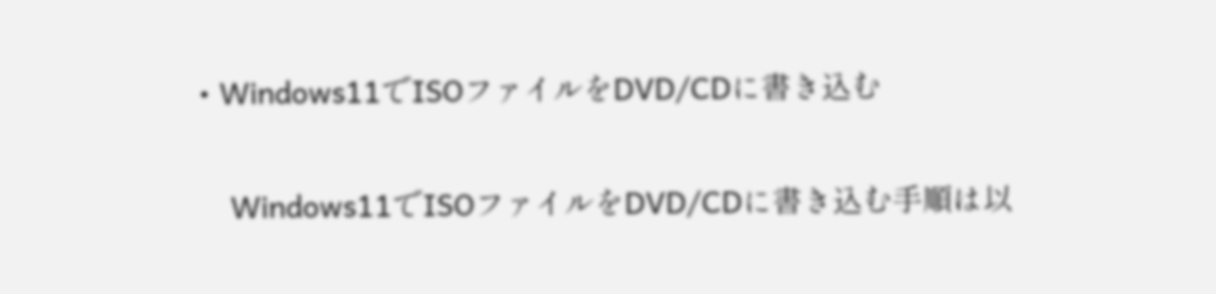• Windows11でISOファイルをDVD/CDに書き込む

    Windows11でISOファイルをDVD/CDに書き込む手順は以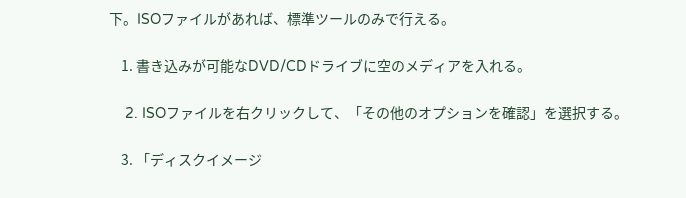下。ISOファイルがあれば、標準ツールのみで行える。

    1. 書き込みが可能なDVD/CDドライブに空のメディアを入れる。

    2. ISOファイルを右クリックして、「その他のオプションを確認」を選択する。

    3. 「ディスクイメージ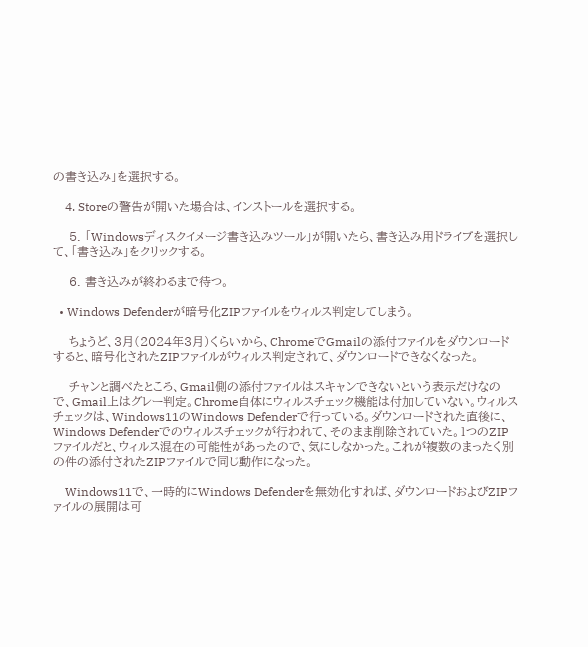の書き込み」を選択する。

    4. Storeの警告が開いた場合は、インストールを選択する。

    5. 「Windowsディスクイメージ書き込みツール」が開いたら、書き込み用ドライブを選択して、「書き込み」をクリックする。

    6. 書き込みが終わるまで待つ。

  • Windows Defenderが暗号化ZIPファイルをウィルス判定してしまう。

    ちょうど、3月(2024年3月)くらいから、ChromeでGmailの添付ファイルをダウンロードすると、暗号化されたZIPファイルがウィルス判定されて、ダウンロードできなくなった。

    チャンと調べたところ、Gmail側の添付ファイルはスキャンできないという表示だけなので、Gmail上はグレー判定。Chrome自体にウィルスチェック機能は付加していない。ウィルスチェックは、Windows11のWindows Defenderで行っている。ダウンロードされた直後に、Windows Defenderでのウィルスチェックが行われて、そのまま削除されていた。1つのZIPファイルだと、ウィルス混在の可能性があったので、気にしなかった。これが複数のまったく別の件の添付されたZIPファイルで同じ動作になった。

    Windows11で、一時的にWindows Defenderを無効化すれば、ダウンロードおよびZIPファイルの展開は可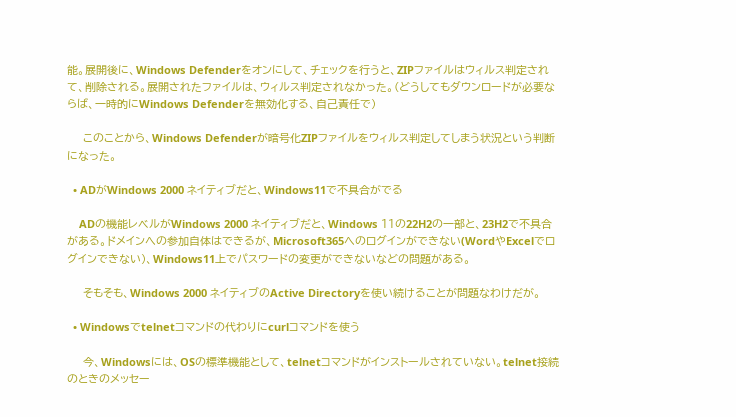能。展開後に、Windows Defenderをオンにして、チェックを行うと、ZIPファイルはウィルス判定されて、削除される。展開されたファイルは、ウィルス判定されなかった。(どうしてもダウンロードが必要ならば、一時的にWindows Defenderを無効化する、自己責任で)

    このことから、Windows Defenderが暗号化ZIPファイルをウィルス判定してしまう状況という判断になった。

  • ADがWindows 2000 ネイティブだと、Windows11で不具合がでる

    ADの機能レベルがWindows 2000 ネイティブだと、Windows 11の22H2の一部と、23H2で不具合がある。ドメインへの参加自体はできるが、Microsoft365へのログインができない(WordやExcelでログインできない)、Windows11上でパスワードの変更ができないなどの問題がある。

    そもそも、Windows 2000 ネイティブのActive Directoryを使い続けることが問題なわけだが。

  • Windowsでtelnetコマンドの代わりにcurlコマンドを使う

    今、Windowsには、OSの標準機能として、telnetコマンドがインストールされていない。telnet接続のときのメッセー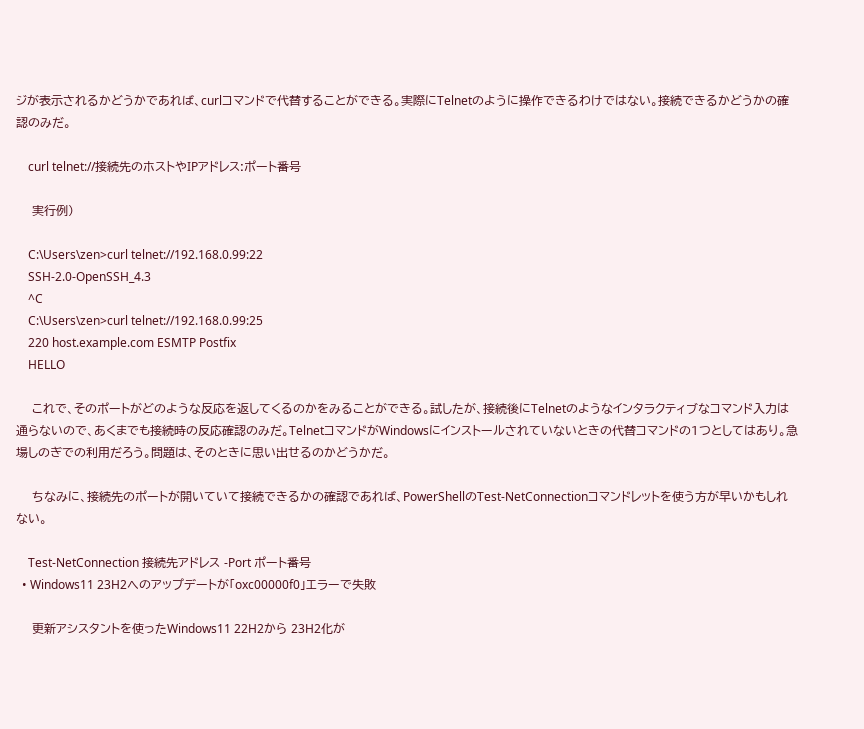ジが表示されるかどうかであれば、curlコマンドで代替することができる。実際にTelnetのように操作できるわけではない。接続できるかどうかの確認のみだ。

    curl telnet://接続先のホストやIPアドレス:ポート番号

    実行例)

    C:\Users\zen>curl telnet://192.168.0.99:22
    SSH-2.0-OpenSSH_4.3
    ^C
    C:\Users\zen>curl telnet://192.168.0.99:25
    220 host.example.com ESMTP Postfix
    HELLO

    これで、そのポートがどのような反応を返してくるのかをみることができる。試したが、接続後にTelnetのようなインタラクティブなコマンド入力は通らないので、あくまでも接続時の反応確認のみだ。TelnetコマンドがWindowsにインストールされていないときの代替コマンドの1つとしてはあり。急場しのぎでの利用だろう。問題は、そのときに思い出せるのかどうかだ。

    ちなみに、接続先のポートが開いていて接続できるかの確認であれば、PowerShellのTest-NetConnectionコマンドレットを使う方が早いかもしれない。

    Test-NetConnection 接続先アドレス -Port ポート番号
  • Windows11 23H2へのアップデートが「oxc00000f0」エラーで失敗

    更新アシスタントを使ったWindows11 22H2から 23H2化が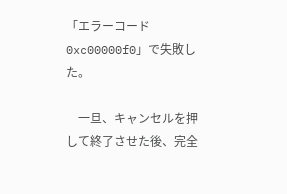「エラーコード 0xc00000f0」で失敗した。

    一旦、キャンセルを押して終了させた後、完全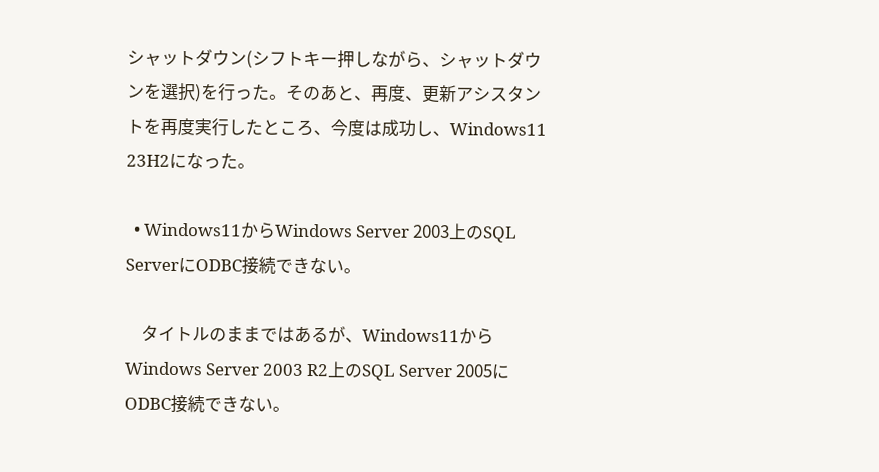シャットダウン(シフトキー押しながら、シャットダウンを選択)を行った。そのあと、再度、更新アシスタントを再度実行したところ、今度は成功し、Windows11 23H2になった。

  • Windows11からWindows Server 2003上のSQL ServerにODBC接続できない。

    タイトルのままではあるが、Windows11からWindows Server 2003 R2上のSQL Server 2005にODBC接続できない。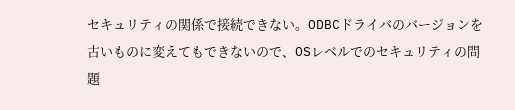セキュリティの関係で接続できない。ODBCドライバのバージョンを古いものに変えてもできないので、OSレベルでのセキュリティの問題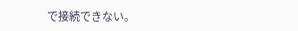で接続できない。